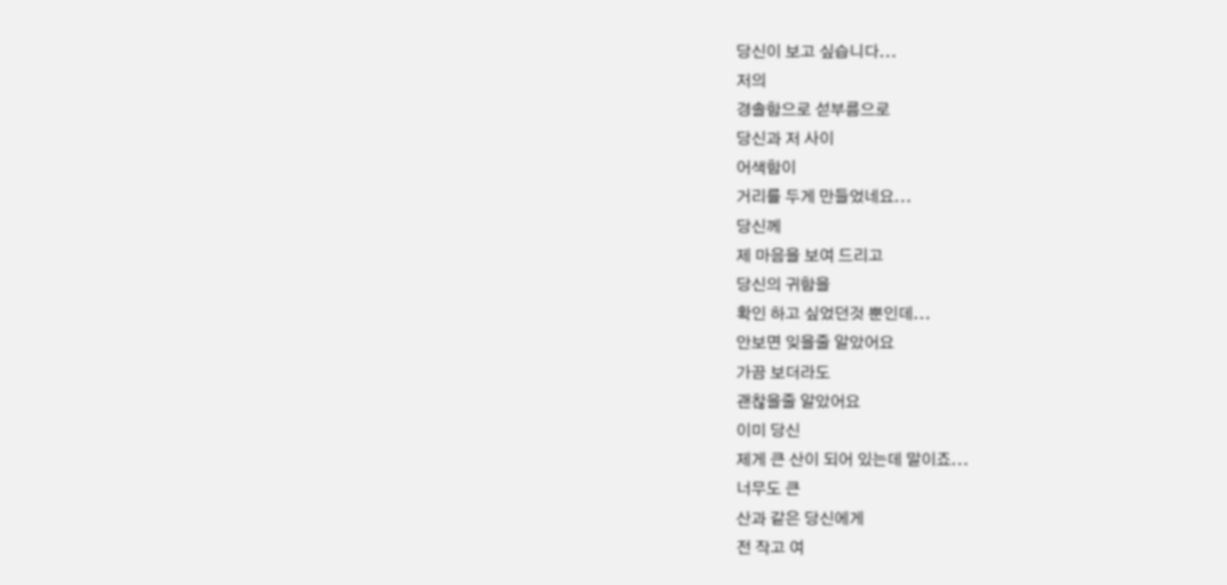당신이 보고 싶습니다...
저의
경솔함으로 섣부름으로
당신과 저 사이
어색함이
거리를 두게 만들었네요...
당신께
제 마음을 보여 드리고
당신의 귀함을
확인 하고 싶었던것 뿐인데...
안보면 잊을줄 알았어요
가끔 보더라도
괜찮을줄 알았어요
이미 당신
제게 큰 산이 되어 있는데 말이죠...
너무도 큰
산과 같은 당신에게
전 작고 여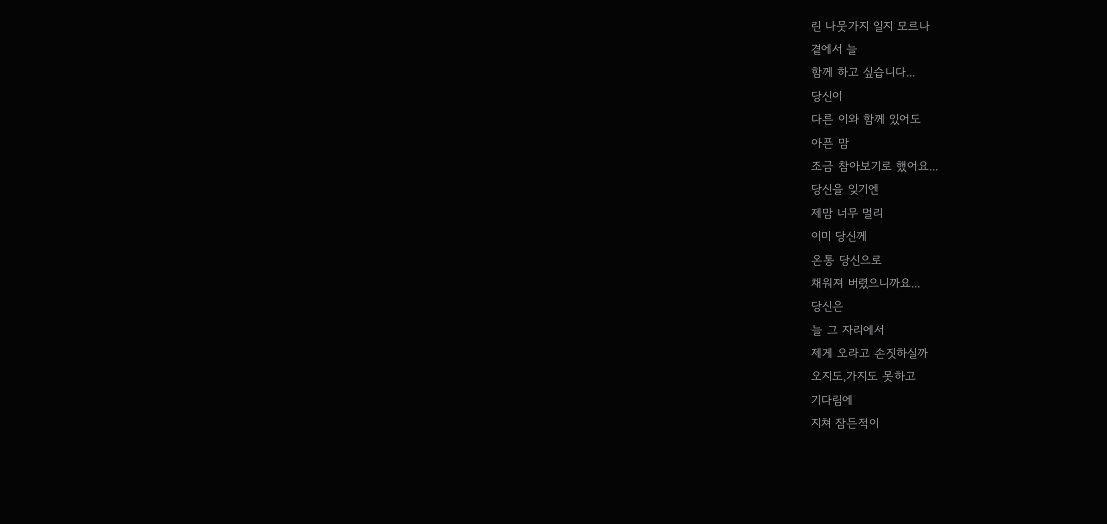린 나뭇가지 일지 모르나
곁에서 늘
함께 하고 싶습니다...
당신이
다른 이와 함께 있어도
아픈 맘
조금 참아보기로 했어요...
당신을 잊기엔
제맘 너무 멀리
이미 당신께
온통 당신으로
채워져 버렸으니까요...
당신은
늘 그 자리에서
제게 오라고 손짓하실까
오지도,가지도 못하고
기다림에
지쳐 잠든적이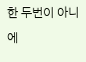한 두번이 아니에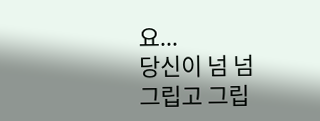요...
당신이 넘 넘
그립고 그립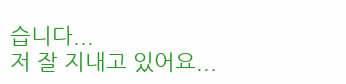습니다...
저 잘 지내고 있어요...